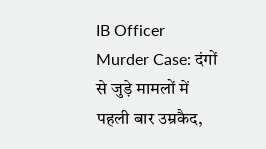IB Officer Murder Case: दंगों से जुड़े मामलों में पहली बार उम्रकैद,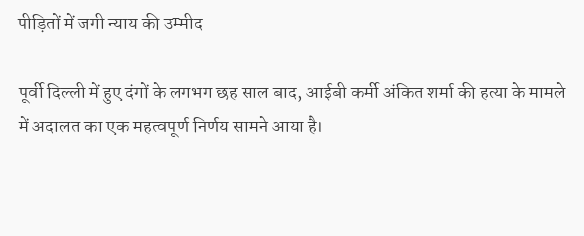पीड़ितों में जगी न्याय की उम्मीद

पूर्वी दिल्ली में हुए दंगों के लगभग छह साल बाद, आईबी कर्मी अंकित शर्मा की हत्या के मामले में अदालत का एक महत्वपूर्ण निर्णय सामने आया है।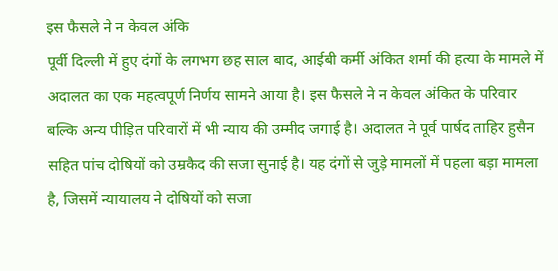इस फैसले ने न केवल अंकि
पूर्वी दिल्ली में हुए दंगों के लगभग छह साल बाद, आईबी कर्मी अंकित शर्मा की हत्या के मामले में अदालत का एक महत्वपूर्ण निर्णय सामने आया है। इस फैसले ने न केवल अंकित के परिवार बल्कि अन्य पीड़ित परिवारों में भी न्याय की उम्मीद जगाई है। अदालत ने पूर्व पार्षद ताहिर हुसैन सहित पांच दोषियों को उम्रकैद की सजा सुनाई है। यह दंगों से जुड़े मामलों में पहला बड़ा मामला है, जिसमें न्यायालय ने दोषियों को सजा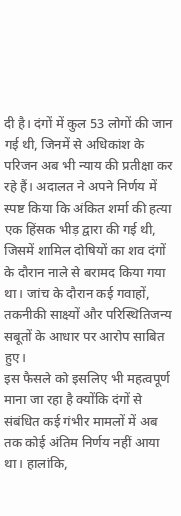दी है। दंगों में कुल 53 लोगों की जान गई थी, जिनमें से अधिकांश के परिजन अब भी न्याय की प्रतीक्षा कर रहे हैं। अदालत ने अपने निर्णय में स्पष्ट किया कि अंकित शर्मा की हत्या एक हिंसक भीड़ द्वारा की गई थी, जिसमें शामिल दोषियों का शव दंगों के दौरान नाले से बरामद किया गया था। जांच के दौरान कई गवाहों, तकनीकी साक्ष्यों और परिस्थितिजन्य सबूतों के आधार पर आरोप साबित हुए।
इस फैसले को इसलिए भी महत्वपूर्ण माना जा रहा है क्योंकि दंगों से संबंधित कई गंभीर मामलों में अब तक कोई अंतिम निर्णय नहीं आया था। हालांकि,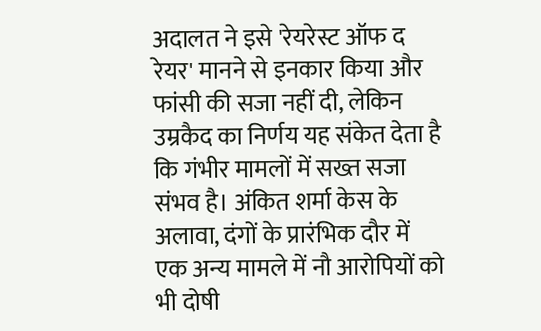अदालत ने इसे 'रेयरेस्ट ऑफ द रेयर' मानने से इनकार किया और फांसी की सजा नहीं दी, लेकिन उम्रकैद का निर्णय यह संकेत देता है कि गंभीर मामलों में सख्त सजा संभव है। अंकित शर्मा केस के अलावा, दंगों के प्रारंभिक दौर में एक अन्य मामले में नौ आरोपियों को भी दोषी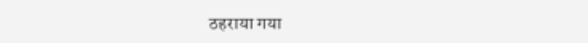ठहराया गया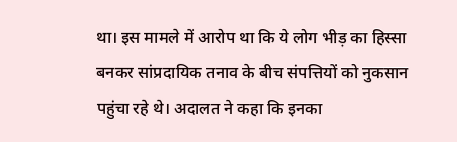था। इस मामले में आरोप था कि ये लोग भीड़ का हिस्सा बनकर सांप्रदायिक तनाव के बीच संपत्तियों को नुकसान पहुंचा रहे थे। अदालत ने कहा कि इनका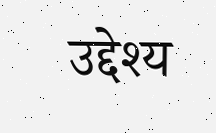उद्देश्य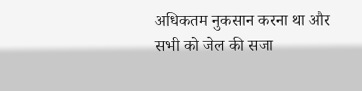अधिकतम नुकसान करना था और सभी को जेल की सजा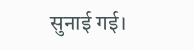सुनाई गई।